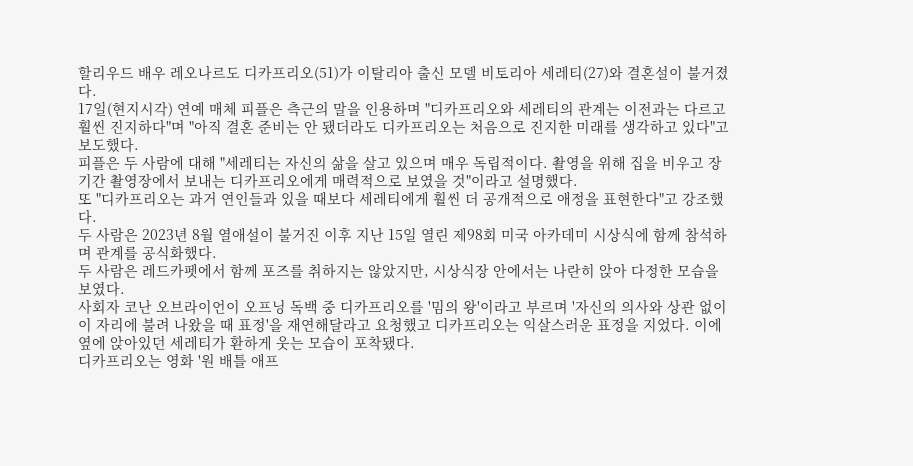할리우드 배우 레오나르도 디카프리오(51)가 이탈리아 출신 모델 비토리아 세레티(27)와 결혼설이 불거졌다.
17일(현지시각) 연예 매체 피플은 측근의 말을 인용하며 "디카프리오와 세레티의 관계는 이전과는 다르고 훨씬 진지하다"며 "아직 결혼 준비는 안 됐더라도 디카프리오는 처음으로 진지한 미래를 생각하고 있다"고 보도했다.
피플은 두 사람에 대해 "세레티는 자신의 삶을 살고 있으며 매우 독립적이다. 촬영을 위해 집을 비우고 장기간 촬영장에서 보내는 디카프리오에게 매력적으로 보였을 것"이라고 설명했다.
또 "디카프리오는 과거 연인들과 있을 때보다 세레티에게 훨씬 더 공개적으로 애정을 표현한다"고 강조했다.
두 사람은 2023년 8월 열애설이 불거진 이후 지난 15일 열린 제98회 미국 아카데미 시상식에 함께 참석하며 관계를 공식화했다.
두 사람은 레드카펫에서 함께 포즈를 취하지는 않았지만, 시상식장 안에서는 나란히 앉아 다정한 모습을 보였다.
사회자 코난 오브라이언이 오프닝 독백 중 디카프리오를 '밈의 왕'이라고 부르며 '자신의 의사와 상관 없이 이 자리에 불려 나왔을 때 표정'을 재연해달라고 요청했고 디카프리오는 익살스러운 표정을 지었다. 이에 옆에 앉아있던 세레티가 환하게 웃는 모습이 포착됐다.
디카프리오는 영화 '원 배틀 애프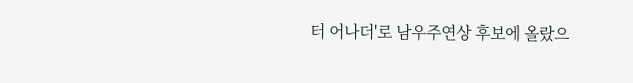터 어나더'로 남우주연상 후보에 올랐으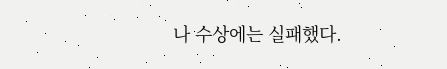나 수상에는 실패했다.